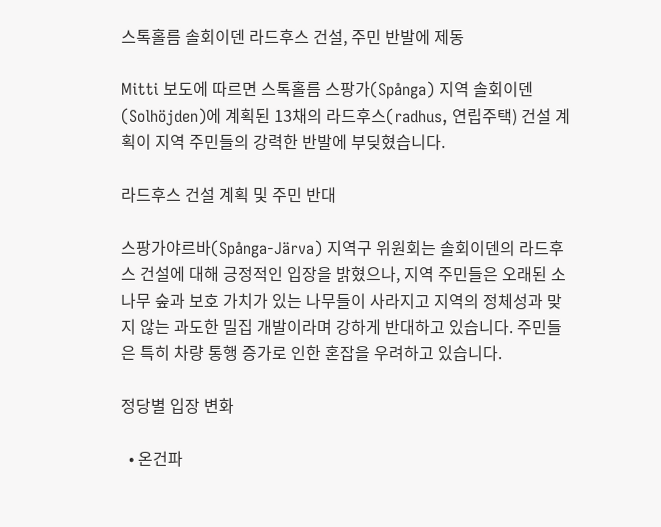스톡홀름 솔회이덴 라드후스 건설, 주민 반발에 제동

Mitti 보도에 따르면 스톡홀름 스팡가(Spånga) 지역 솔회이덴(Solhöjden)에 계획된 13채의 라드후스(radhus, 연립주택) 건설 계획이 지역 주민들의 강력한 반발에 부딪혔습니다.

라드후스 건설 계획 및 주민 반대

스팡가야르바(Spånga-Järva) 지역구 위원회는 솔회이덴의 라드후스 건설에 대해 긍정적인 입장을 밝혔으나, 지역 주민들은 오래된 소나무 숲과 보호 가치가 있는 나무들이 사라지고 지역의 정체성과 맞지 않는 과도한 밀집 개발이라며 강하게 반대하고 있습니다. 주민들은 특히 차량 통행 증가로 인한 혼잡을 우려하고 있습니다.

정당별 입장 변화

  • 온건파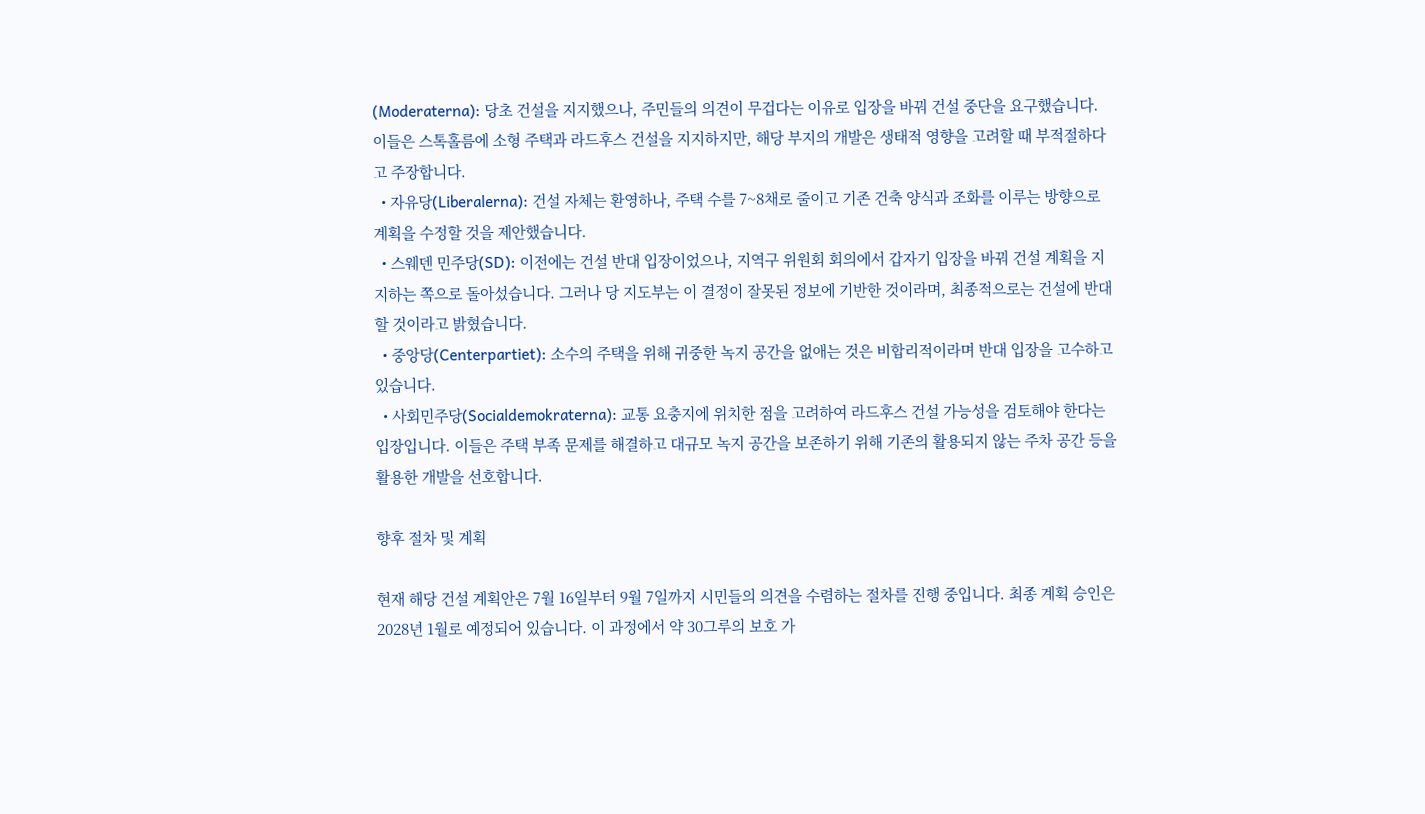(Moderaterna): 당초 건설을 지지했으나, 주민들의 의견이 무겁다는 이유로 입장을 바꿔 건설 중단을 요구했습니다. 이들은 스톡홀름에 소형 주택과 라드후스 건설을 지지하지만, 해당 부지의 개발은 생태적 영향을 고려할 때 부적절하다고 주장합니다.
  • 자유당(Liberalerna): 건설 자체는 환영하나, 주택 수를 7~8채로 줄이고 기존 건축 양식과 조화를 이루는 방향으로 계획을 수정할 것을 제안했습니다.
  • 스웨덴 민주당(SD): 이전에는 건설 반대 입장이었으나, 지역구 위원회 회의에서 갑자기 입장을 바꿔 건설 계획을 지지하는 쪽으로 돌아섰습니다. 그러나 당 지도부는 이 결정이 잘못된 정보에 기반한 것이라며, 최종적으로는 건설에 반대할 것이라고 밝혔습니다.
  • 중앙당(Centerpartiet): 소수의 주택을 위해 귀중한 녹지 공간을 없애는 것은 비합리적이라며 반대 입장을 고수하고 있습니다.
  • 사회민주당(Socialdemokraterna): 교통 요충지에 위치한 점을 고려하여 라드후스 건설 가능성을 검토해야 한다는 입장입니다. 이들은 주택 부족 문제를 해결하고 대규모 녹지 공간을 보존하기 위해 기존의 활용되지 않는 주차 공간 등을 활용한 개발을 선호합니다.

향후 절차 및 계획

현재 해당 건설 계획안은 7월 16일부터 9월 7일까지 시민들의 의견을 수렴하는 절차를 진행 중입니다. 최종 계획 승인은 2028년 1월로 예정되어 있습니다. 이 과정에서 약 30그루의 보호 가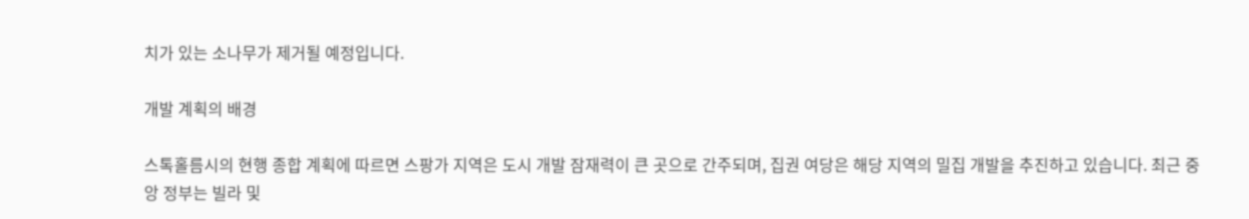치가 있는 소나무가 제거될 예정입니다.

개발 계획의 배경

스톡홀름시의 현행 종합 계획에 따르면 스팡가 지역은 도시 개발 잠재력이 큰 곳으로 간주되며, 집권 여당은 해당 지역의 밀집 개발을 추진하고 있습니다. 최근 중앙 정부는 빌라 및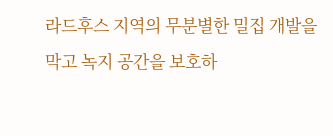라드후스 지역의 무분별한 밀집 개발을 막고 녹지 공간을 보호하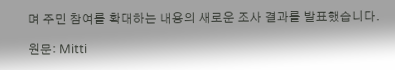며 주민 참여를 확대하는 내용의 새로운 조사 결과를 발표했습니다.

원문: Mitti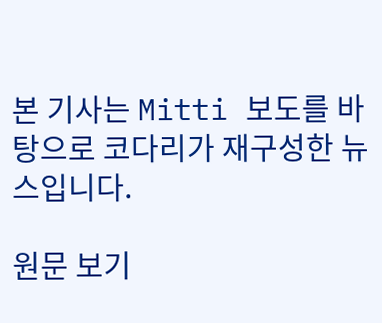본 기사는 Mitti 보도를 바탕으로 코다리가 재구성한 뉴스입니다.

원문 보기